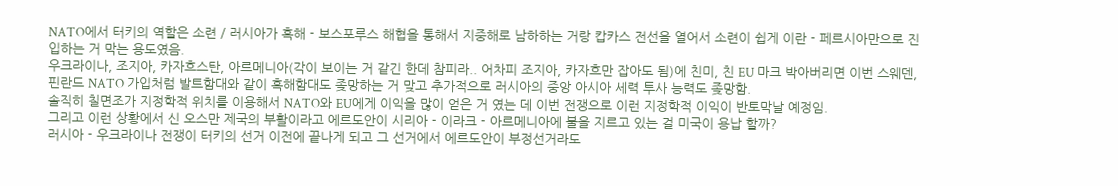NATO에서 터키의 역할은 소련 / 러시아가 흑해 - 보스포루스 해협을 통해서 지중해로 남하하는 거랑 캅카스 전선을 열어서 소련이 쉽게 이란 - 페르시아만으로 진입하는 거 막는 용도였음.
우크라이나, 조지아, 카자흐스탄, 아르메니아(각이 보이는 거 같긴 한데 참피라.. 어차피 조지아, 카자흐만 잡아도 됨)에 친미, 친 EU 마크 박아버리면 이번 스웨덴, 핀란드 NATO 가입처럼 발트함대와 같이 흑해함대도 좆망하는 거 맞고 추가적으로 러시아의 중앙 아시아 세력 투사 능력도 좆망함.
솔직히 칠면조가 지정학적 위치를 이용해서 NATO와 EU에게 이익을 많이 얻은 거 였는 데 이번 전쟁으로 이런 지정학적 이익이 반토막날 예정임.
그리고 이런 상황에서 신 오스만 제국의 부활이라고 에르도안이 시리아 - 이라크 - 아르메니아에 불을 지르고 있는 걸 미국이 용납 할까?
러시아 - 우크라이나 전쟁이 터키의 선거 이전에 끝나게 되고 그 선거에서 에르도안이 부정선거라도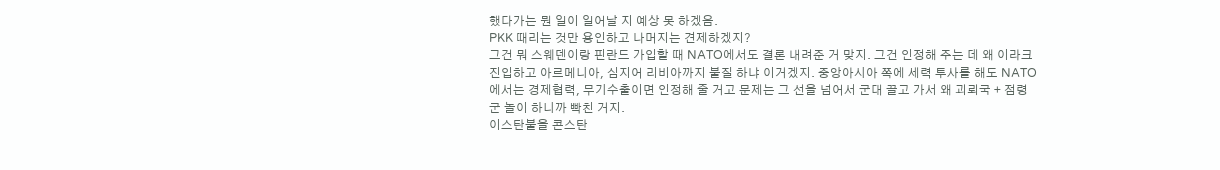했다가는 뭔 일이 일어날 지 예상 못 하겠음.
PKK 때리는 것만 용인하고 나머지는 견제하겠지?
그건 뭐 스웨덴이랑 핀란드 가입할 때 NATO에서도 결론 내려준 거 맞지. 그건 인정해 주는 데 왜 이라크 진입하고 아르메니아, 심지어 리비아까지 불질 하냐 이거겠지. 중앙아시아 쪽에 세력 투사를 해도 NATO에서는 경제협력, 무기수출이면 인정해 줄 거고 문제는 그 선을 넘어서 군대 끌고 가서 왜 괴뢰국 + 점령군 놀이 하니까 빡친 거지.
이스탄불을 콘스탄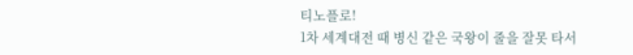티노플로!
1차 세계대전 때 병신 같은 국왕이 줄을 잘못 타서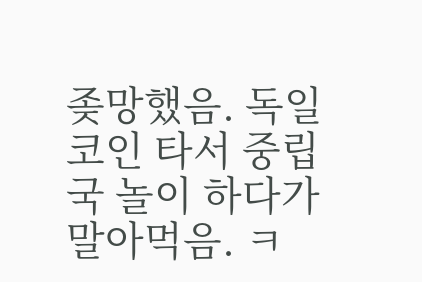좆망했음. 독일코인 타서 중립국 놀이 하다가 말아먹음. ㅋ